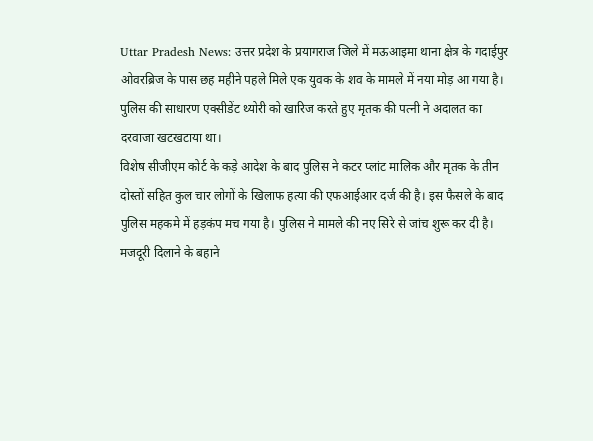Uttar Pradesh News: उत्तर प्रदेश के प्रयागराज जिले में मऊआइमा थाना क्षेत्र के गदाईपुर ओवरब्रिज के पास छह महीने पहले मिले एक युवक के शव के मामले में नया मोड़ आ गया है। पुलिस की साधारण एक्सीडेंट थ्योरी को खारिज करते हुए मृतक की पत्नी ने अदालत का दरवाजा खटखटाया था।
विशेष सीजीएम कोर्ट के कड़े आदेश के बाद पुलिस ने कटर प्लांट मालिक और मृतक के तीन दोस्तों सहित कुल चार लोगों के खिलाफ हत्या की एफआईआर दर्ज की है। इस फैसले के बाद पुलिस महकमे में हड़कंप मच गया है। पुलिस ने मामले की नए सिरे से जांच शुरू कर दी है।
मजदूरी दिलाने के बहाने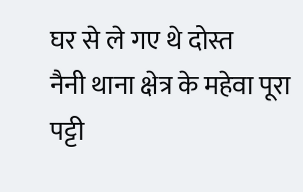घर से ले गए थे दोस्त
नैनी थाना क्षेत्र के महेवा पूरा पट्टी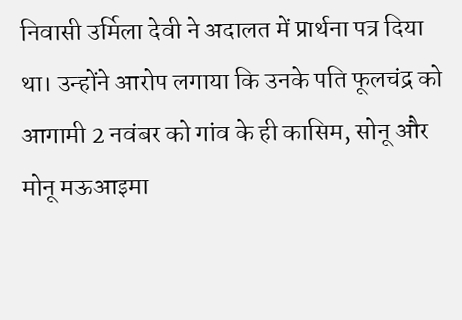निवासी उर्मिला देवी ने अदालत में प्रार्थना पत्र दिया था। उन्होंने आरोप लगाया कि उनके पति फूलचंद्र को आगामी 2 नवंबर को गांव के ही कासिम, सोनू और मोनू मऊआइमा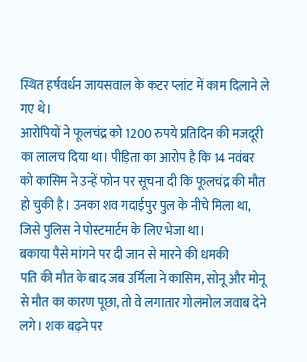स्थित हर्षवर्धन जायसवाल के कटर प्लांट में काम दिलाने ले गए थे।
आरोपियों ने फूलचंद्र को 1200 रुपये प्रतिदिन की मजदूरी का लालच दिया था। पीड़िता का आरोप है कि 14 नवंबर को कासिम ने उन्हें फोन पर सूचना दी कि फूलचंद्र की मौत हो चुकी है। उनका शव गदाईपुर पुल के नीचे मिला था, जिसे पुलिस ने पोस्टमार्टम के लिए भेजा था।
बकाया पैसे मांगने पर दी जान से मारने की धमकी
पति की मौत के बाद जब उर्मिला ने कासिम, सोनू और मोनू से मौत का कारण पूछा, तो वे लगातार गोलमोल जवाब देने लगे। शक बढ़ने पर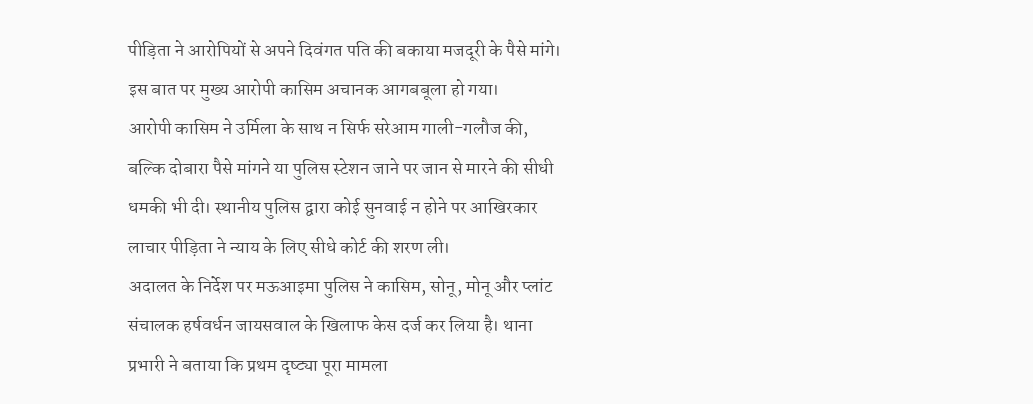पीड़िता ने आरोपियों से अपने दिवंगत पति की बकाया मजदूरी के पैसे मांगे। इस बात पर मुख्य आरोपी कासिम अचानक आगबबूला हो गया।
आरोपी कासिम ने उर्मिला के साथ न सिर्फ सरेआम गाली-गलौज की, बल्कि दोबारा पैसे मांगने या पुलिस स्टेशन जाने पर जान से मारने की सीधी धमकी भी दी। स्थानीय पुलिस द्वारा कोई सुनवाई न होने पर आखिरकार लाचार पीड़िता ने न्याय के लिए सीधे कोर्ट की शरण ली।
अदालत के निर्देश पर मऊआइमा पुलिस ने कासिम, सोनू, मोनू और प्लांट संचालक हर्षवर्धन जायसवाल के खिलाफ केस दर्ज कर लिया है। थाना प्रभारी ने बताया कि प्रथम दृष्ट्या पूरा मामला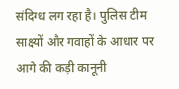संदिग्ध लग रहा है। पुलिस टीम साक्ष्यों और गवाहों के आधार पर आगे की कड़ी कानूनी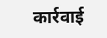कार्रवाई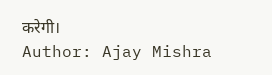करेगी।
Author: Ajay Mishra